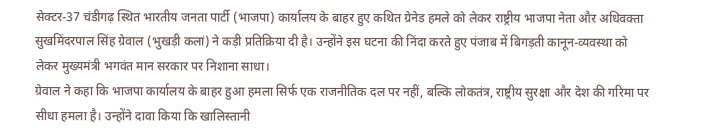सेक्टर-37 चंडीगढ़ स्थित भारतीय जनता पार्टी (भाजपा) कार्यालय के बाहर हुए कथित ग्रेनेड हमले को लेकर राष्ट्रीय भाजपा नेता और अधिवक्ता सुखमिंदरपाल सिंह ग्रेवाल (भुखड़ी कलां) ने कड़ी प्रतिक्रिया दी है। उन्होंने इस घटना की निंदा करते हुए पंजाब में बिगड़ती कानून-व्यवस्था को लेकर मुख्यमंत्री भगवंत मान सरकार पर निशाना साधा।
ग्रेवाल ने कहा कि भाजपा कार्यालय के बाहर हुआ हमला सिर्फ एक राजनीतिक दल पर नहीं, बल्कि लोकतंत्र, राष्ट्रीय सुरक्षा और देश की गरिमा पर सीधा हमला है। उन्होंने दावा किया कि खालिस्तानी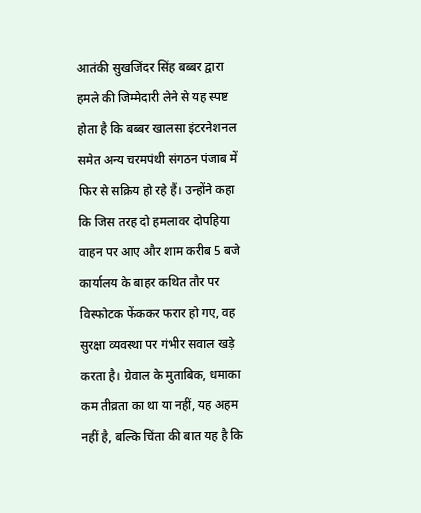आतंकी सुखजिंदर सिंह बब्बर द्वारा हमले की जिम्मेदारी लेने से यह स्पष्ट होता है कि बब्बर खालसा इंटरनेशनल समेत अन्य चरमपंथी संगठन पंजाब में फिर से सक्रिय हो रहे हैं। उन्होंने कहा कि जिस तरह दो हमलावर दोपहिया वाहन पर आए और शाम करीब 5 बजे कार्यालय के बाहर कथित तौर पर विस्फोटक फेंककर फरार हो गए, वह सुरक्षा व्यवस्था पर गंभीर सवाल खड़े करता है। ग्रेवाल के मुताबिक, धमाका कम तीव्रता का था या नहीं, यह अहम नहीं है, बल्कि चिंता की बात यह है कि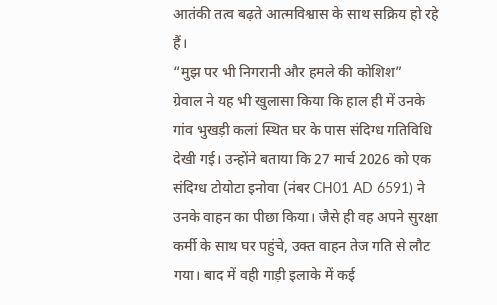आतंकी तत्व बढ़ते आत्मविश्वास के साथ सक्रिय हो रहे हैं।
“मुझ पर भी निगरानी और हमले की कोशिश”
ग्रेवाल ने यह भी खुलासा किया कि हाल ही में उनके गांव भुखड़ी कलां स्थित घर के पास संदिग्ध गतिविधि देखी गई। उन्होंने बताया कि 27 मार्च 2026 को एक संदिग्ध टोयोटा इनोवा (नंबर CH01 AD 6591) ने उनके वाहन का पीछा किया। जैसे ही वह अपने सुरक्षा कर्मी के साथ घर पहुंचे, उक्त वाहन तेज गति से लौट गया। बाद में वही गाड़ी इलाके में कई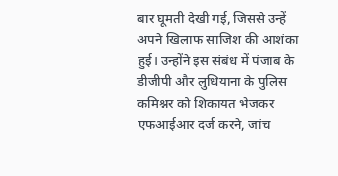बार घूमती देखी गई, जिससे उन्हें अपने खिलाफ साजिश की आशंका हुई। उन्होंने इस संबंध में पंजाब के डीजीपी और लुधियाना के पुलिस कमिश्नर को शिकायत भेजकर एफआईआर दर्ज करने, जांच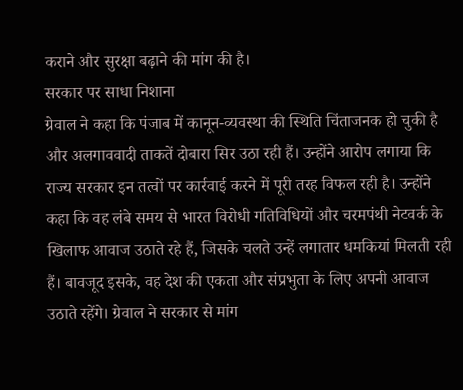कराने और सुरक्षा बढ़ाने की मांग की है।
सरकार पर साधा निशाना
ग्रेवाल ने कहा कि पंजाब में कानून-व्यवस्था की स्थिति चिंताजनक हो चुकी है और अलगाववादी ताकतें दोबारा सिर उठा रही हैं। उन्होंने आरोप लगाया कि राज्य सरकार इन तत्वों पर कार्रवाई करने में पूरी तरह विफल रही है। उन्होंने कहा कि वह लंबे समय से भारत विरोधी गतिविधियों और चरमपंथी नेटवर्क के खिलाफ आवाज उठाते रहे हैं, जिसके चलते उन्हें लगातार धमकियां मिलती रही हैं। बावजूद इसके, वह देश की एकता और संप्रभुता के लिए अपनी आवाज उठाते रहेंगे। ग्रेवाल ने सरकार से मांग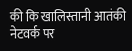की कि खालिस्तानी आतंकी नेटवर्क पर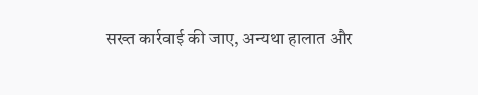सख्त कार्रवाई की जाए, अन्यथा हालात और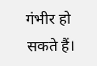गंभीर हो सकते हैं।